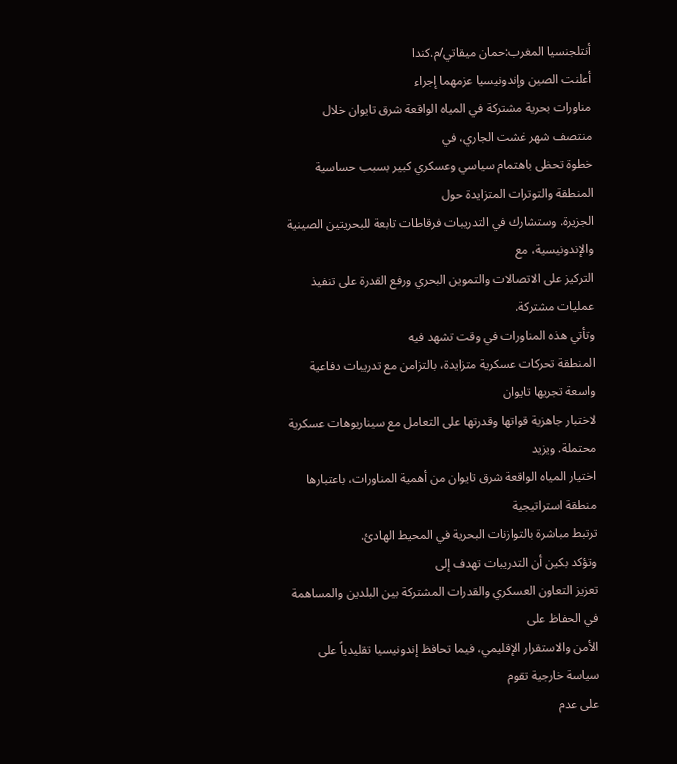أنتلجنسيا المغرب:حمان ميقاتي/م.كندا
أعلنت الصين وإندونيسيا عزمهما إجراء
مناورات بحرية مشتركة في المياه الواقعة شرق تايوان خلال منتصف شهر غشت الجاري، في
خطوة تحظى باهتمام سياسي وعسكري كبير بسبب حساسية المنطقة والتوترات المتزايدة حول
الجزيرة. وستشارك في التدريبات فرقاطات تابعة للبحريتين الصينية والإندونيسية، مع
التركيز على الاتصالات والتموين البحري ورفع القدرة على تنفيذ عمليات مشتركة.
وتأتي هذه المناورات في وقت تشهد فيه
المنطقة تحركات عسكرية متزايدة، بالتزامن مع تدريبات دفاعية واسعة تجريها تايوان
لاختبار جاهزية قواتها وقدرتها على التعامل مع سيناريوهات عسكرية محتملة. ويزيد
اختيار المياه الواقعة شرق تايوان من أهمية المناورات، باعتبارها منطقة استراتيجية
ترتبط مباشرة بالتوازنات البحرية في المحيط الهادئ.
وتؤكد بكين أن التدريبات تهدف إلى
تعزيز التعاون العسكري والقدرات المشتركة بين البلدين والمساهمة في الحفاظ على
الأمن والاستقرار الإقليمي، فيما تحافظ إندونيسيا تقليدياً على سياسة خارجية تقوم
على عدم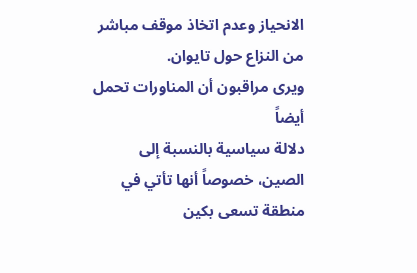الانحياز وعدم اتخاذ موقف مباشر من النزاع حول تايوان.
ويرى مراقبون أن المناورات تحمل أيضاً
دلالة سياسية بالنسبة إلى الصين، خصوصاً أنها تأتي في منطقة تسعى بكين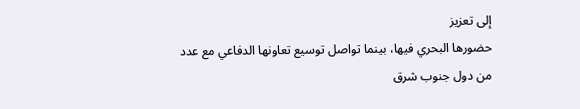إلى تعزيز
حضورها البحري فيها، بينما تواصل توسيع تعاونها الدفاعي مع عدد من دول جنوب شرق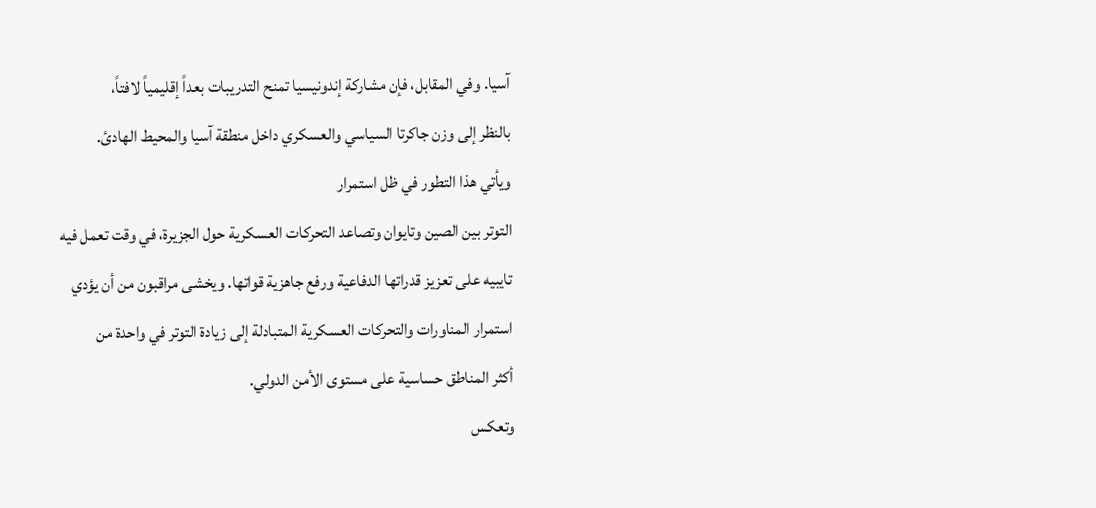آسيا. وفي المقابل، فإن مشاركة إندونيسيا تمنح التدريبات بعداً إقليمياً لافتاً،
بالنظر إلى وزن جاكرتا السياسي والعسكري داخل منطقة آسيا والمحيط الهادئ.
ويأتي هذا التطور في ظل استمرار
التوتر بين الصين وتايوان وتصاعد التحركات العسكرية حول الجزيرة، في وقت تعمل فيه
تايبيه على تعزيز قدراتها الدفاعية ورفع جاهزية قواتها. ويخشى مراقبون من أن يؤدي
استمرار المناورات والتحركات العسكرية المتبادلة إلى زيادة التوتر في واحدة من
أكثر المناطق حساسية على مستوى الأمن الدولي.
وتعكس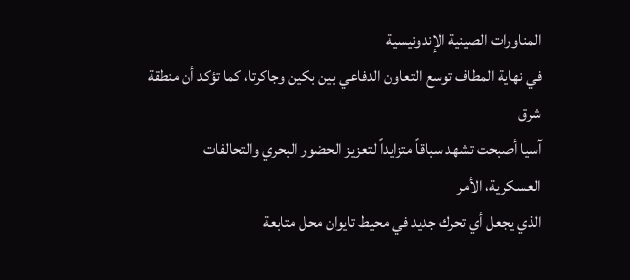المناورات الصينية الإندونيسية
في نهاية المطاف توسع التعاون الدفاعي بين بكين وجاكرتا، كما تؤكد أن منطقة شرق
آسيا أصبحت تشهد سباقاً متزايداً لتعزيز الحضور البحري والتحالفات العسكرية، الأمر
الذي يجعل أي تحرك جديد في محيط تايوان محل متابعة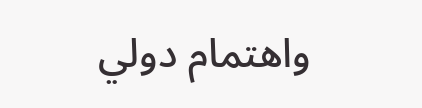واهتمام دولي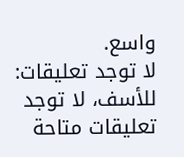واسع.
لا توجد تعليقات:
للأسف، لا توجد تعليقات متاحة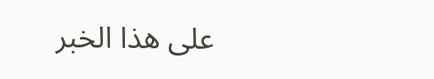على هذا الخبر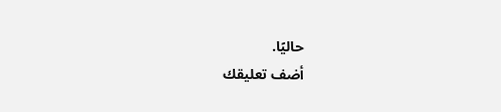حاليًا.
أضف تعليقك